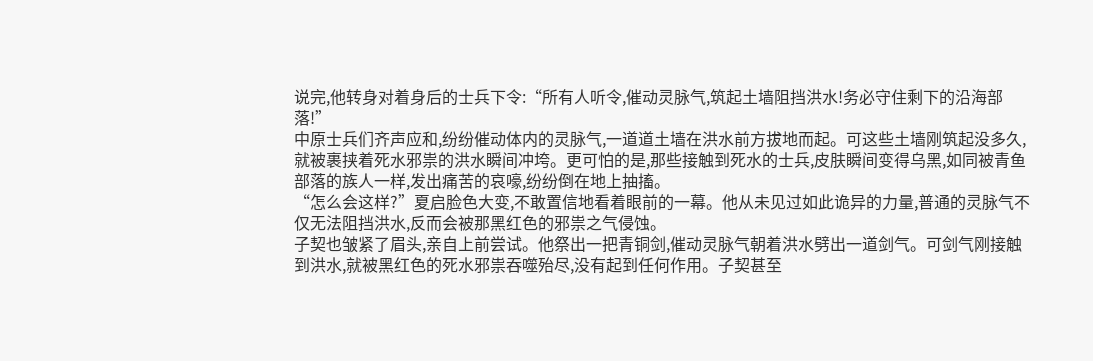说完,他转身对着身后的士兵下令:“所有人听令,催动灵脉气,筑起土墙阻挡洪水!务必守住剩下的沿海部落!”
中原士兵们齐声应和,纷纷催动体内的灵脉气,一道道土墙在洪水前方拔地而起。可这些土墙刚筑起没多久,就被裹挟着死水邪祟的洪水瞬间冲垮。更可怕的是,那些接触到死水的士兵,皮肤瞬间变得乌黑,如同被青鱼部落的族人一样,发出痛苦的哀嚎,纷纷倒在地上抽搐。
“怎么会这样?”夏启脸色大变,不敢置信地看着眼前的一幕。他从未见过如此诡异的力量,普通的灵脉气不仅无法阻挡洪水,反而会被那黑红色的邪祟之气侵蚀。
子契也皱紧了眉头,亲自上前尝试。他祭出一把青铜剑,催动灵脉气朝着洪水劈出一道剑气。可剑气刚接触到洪水,就被黑红色的死水邪祟吞噬殆尽,没有起到任何作用。子契甚至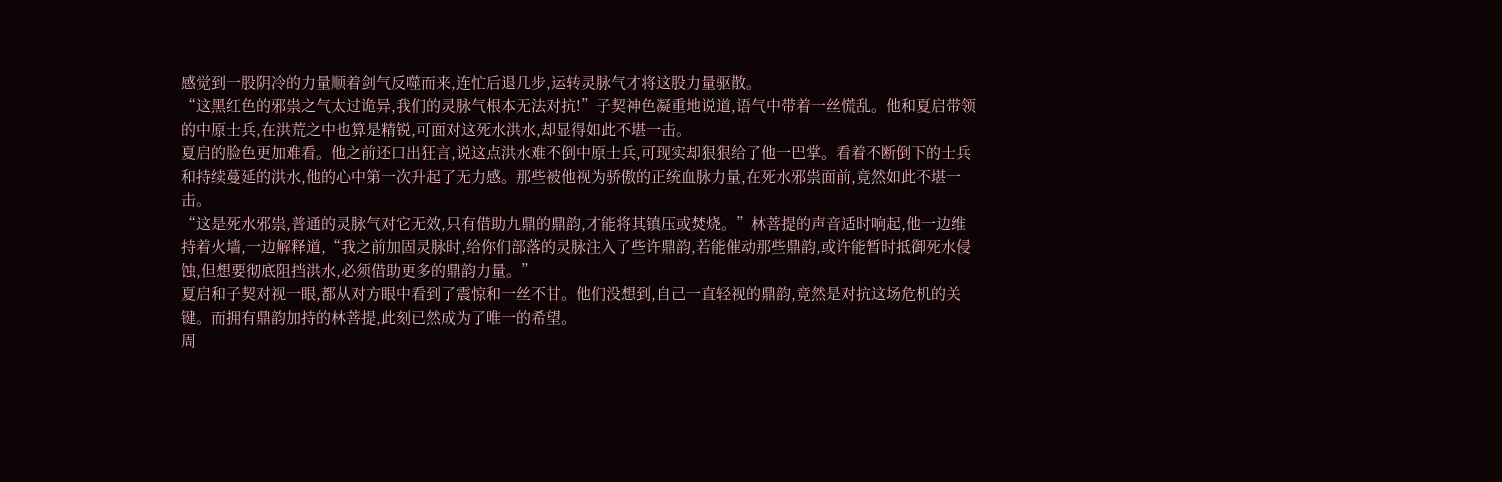感觉到一股阴冷的力量顺着剑气反噬而来,连忙后退几步,运转灵脉气才将这股力量驱散。
“这黑红色的邪祟之气太过诡异,我们的灵脉气根本无法对抗!”子契神色凝重地说道,语气中带着一丝慌乱。他和夏启带领的中原士兵,在洪荒之中也算是精锐,可面对这死水洪水,却显得如此不堪一击。
夏启的脸色更加难看。他之前还口出狂言,说这点洪水难不倒中原士兵,可现实却狠狠给了他一巴掌。看着不断倒下的士兵和持续蔓延的洪水,他的心中第一次升起了无力感。那些被他视为骄傲的正统血脉力量,在死水邪祟面前,竟然如此不堪一击。
“这是死水邪祟,普通的灵脉气对它无效,只有借助九鼎的鼎韵,才能将其镇压或焚烧。”林菩提的声音适时响起,他一边维持着火墙,一边解释道,“我之前加固灵脉时,给你们部落的灵脉注入了些许鼎韵,若能催动那些鼎韵,或许能暂时抵御死水侵蚀,但想要彻底阻挡洪水,必须借助更多的鼎韵力量。”
夏启和子契对视一眼,都从对方眼中看到了震惊和一丝不甘。他们没想到,自己一直轻视的鼎韵,竟然是对抗这场危机的关键。而拥有鼎韵加持的林菩提,此刻已然成为了唯一的希望。
周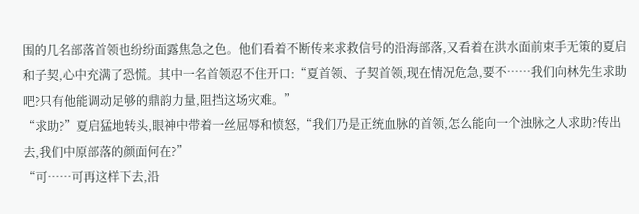围的几名部落首领也纷纷面露焦急之色。他们看着不断传来求救信号的沿海部落,又看着在洪水面前束手无策的夏启和子契,心中充满了恐慌。其中一名首领忍不住开口:“夏首领、子契首领,现在情况危急,要不……我们向林先生求助吧?只有他能调动足够的鼎韵力量,阻挡这场灾难。”
“求助?”夏启猛地转头,眼神中带着一丝屈辱和愤怒,“我们乃是正统血脉的首领,怎么能向一个浊脉之人求助?传出去,我们中原部落的颜面何在?”
“可……可再这样下去,沿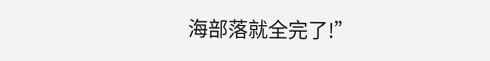海部落就全完了!”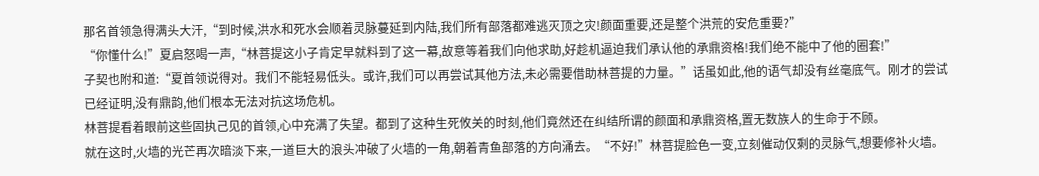那名首领急得满头大汗,“到时候,洪水和死水会顺着灵脉蔓延到内陆,我们所有部落都难逃灭顶之灾!颜面重要,还是整个洪荒的安危重要?”
“你懂什么!”夏启怒喝一声,“林菩提这小子肯定早就料到了这一幕,故意等着我们向他求助,好趁机逼迫我们承认他的承鼎资格!我们绝不能中了他的圈套!”
子契也附和道:“夏首领说得对。我们不能轻易低头。或许,我们可以再尝试其他方法,未必需要借助林菩提的力量。”话虽如此,他的语气却没有丝毫底气。刚才的尝试已经证明,没有鼎韵,他们根本无法对抗这场危机。
林菩提看着眼前这些固执己见的首领,心中充满了失望。都到了这种生死攸关的时刻,他们竟然还在纠结所谓的颜面和承鼎资格,置无数族人的生命于不顾。
就在这时,火墙的光芒再次暗淡下来,一道巨大的浪头冲破了火墙的一角,朝着青鱼部落的方向涌去。“不好!”林菩提脸色一变,立刻催动仅剩的灵脉气,想要修补火墙。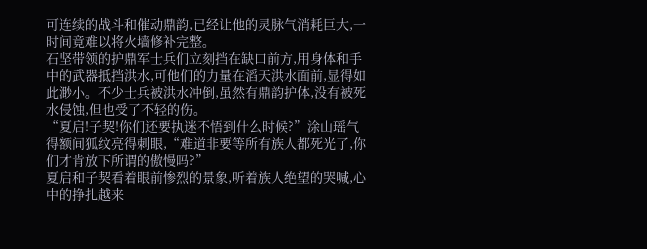可连续的战斗和催动鼎韵,已经让他的灵脉气消耗巨大,一时间竟难以将火墙修补完整。
石坚带领的护鼎军士兵们立刻挡在缺口前方,用身体和手中的武器抵挡洪水,可他们的力量在滔天洪水面前,显得如此渺小。不少士兵被洪水冲倒,虽然有鼎韵护体,没有被死水侵蚀,但也受了不轻的伤。
“夏启!子契!你们还要执迷不悟到什么时候?”涂山瑶气得额间狐纹亮得刺眼,“难道非要等所有族人都死光了,你们才肯放下所谓的傲慢吗?”
夏启和子契看着眼前惨烈的景象,听着族人绝望的哭喊,心中的挣扎越来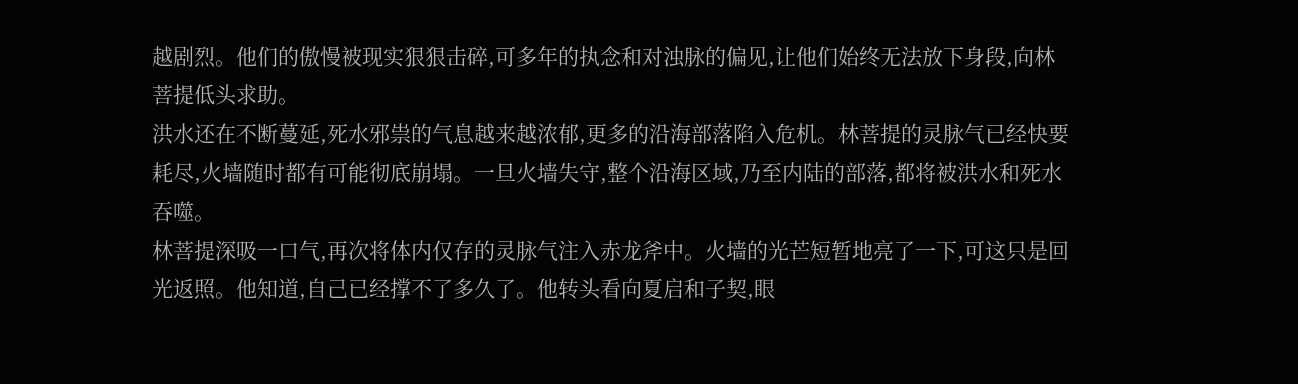越剧烈。他们的傲慢被现实狠狠击碎,可多年的执念和对浊脉的偏见,让他们始终无法放下身段,向林菩提低头求助。
洪水还在不断蔓延,死水邪祟的气息越来越浓郁,更多的沿海部落陷入危机。林菩提的灵脉气已经快要耗尽,火墙随时都有可能彻底崩塌。一旦火墙失守,整个沿海区域,乃至内陆的部落,都将被洪水和死水吞噬。
林菩提深吸一口气,再次将体内仅存的灵脉气注入赤龙斧中。火墙的光芒短暂地亮了一下,可这只是回光返照。他知道,自己已经撑不了多久了。他转头看向夏启和子契,眼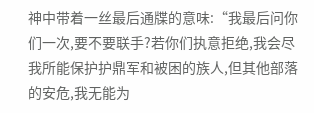神中带着一丝最后通牒的意味:“我最后问你们一次,要不要联手?若你们执意拒绝,我会尽我所能保护护鼎军和被困的族人,但其他部落的安危,我无能为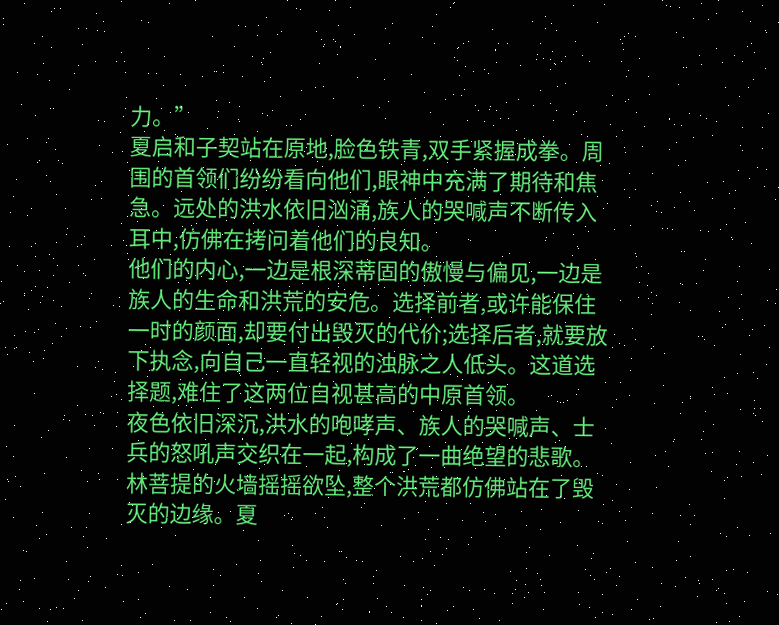力。”
夏启和子契站在原地,脸色铁青,双手紧握成拳。周围的首领们纷纷看向他们,眼神中充满了期待和焦急。远处的洪水依旧汹涌,族人的哭喊声不断传入耳中,仿佛在拷问着他们的良知。
他们的内心,一边是根深蒂固的傲慢与偏见,一边是族人的生命和洪荒的安危。选择前者,或许能保住一时的颜面,却要付出毁灭的代价;选择后者,就要放下执念,向自己一直轻视的浊脉之人低头。这道选择题,难住了这两位自视甚高的中原首领。
夜色依旧深沉,洪水的咆哮声、族人的哭喊声、士兵的怒吼声交织在一起,构成了一曲绝望的悲歌。林菩提的火墙摇摇欲坠,整个洪荒都仿佛站在了毁灭的边缘。夏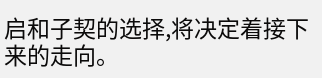启和子契的选择,将决定着接下来的走向。